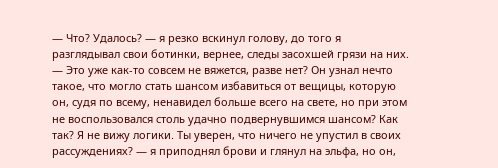— Что? Удалось? — я резко вскинул голову, до того я разглядывал свои ботинки, вернее, следы засохшей грязи на них. — Это уже как-то совсем не вяжется, разве нет? Он узнал нечто такое, что могло стать шансом избавиться от вещицы, которую он, судя по всему, ненавидел больше всего на свете, но при этом не воспользовался столь удачно подвернувшимся шансом? Как так? Я не вижу логики. Ты уверен, что ничего не упустил в своих рассуждениях? — я приподнял брови и глянул на эльфа, но он,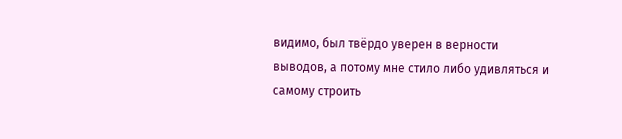видимо, был твёрдо уверен в верности выводов, а потому мне стило либо удивляться и самому строить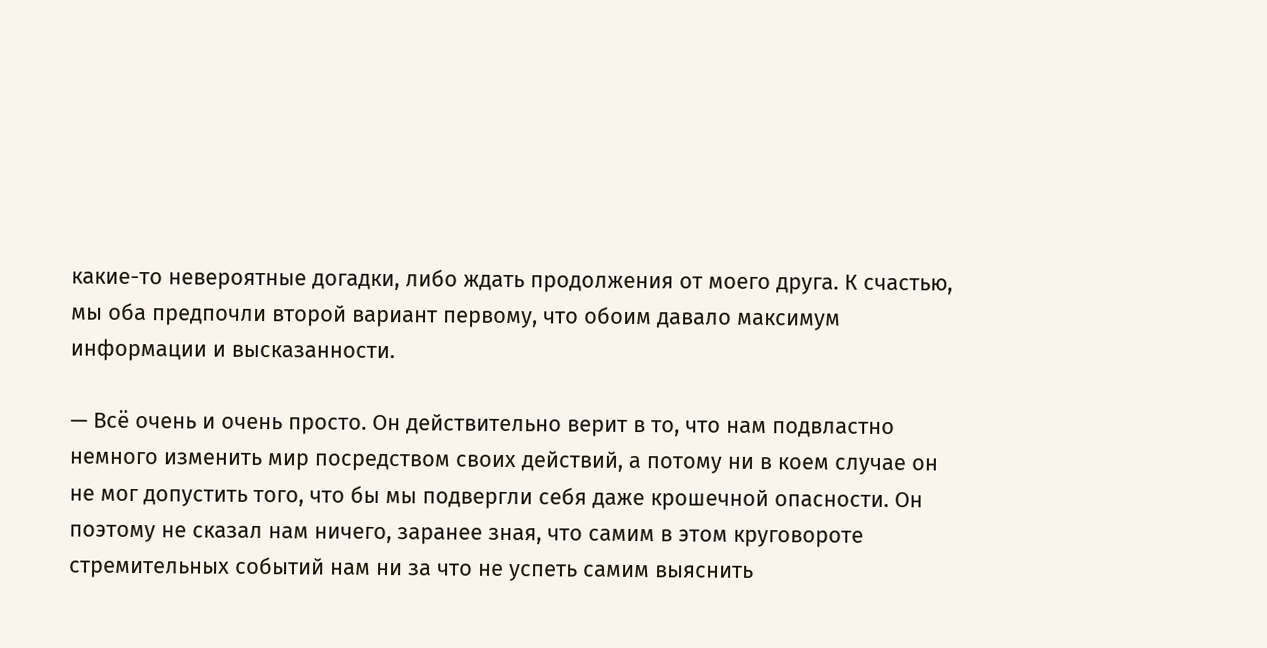какие-то невероятные догадки, либо ждать продолжения от моего друга. К счастью, мы оба предпочли второй вариант первому, что обоим давало максимум информации и высказанности.

— Всё очень и очень просто. Он действительно верит в то, что нам подвластно немного изменить мир посредством своих действий, а потому ни в коем случае он не мог допустить того, что бы мы подвергли себя даже крошечной опасности. Он поэтому не сказал нам ничего, заранее зная, что самим в этом круговороте стремительных событий нам ни за что не успеть самим выяснить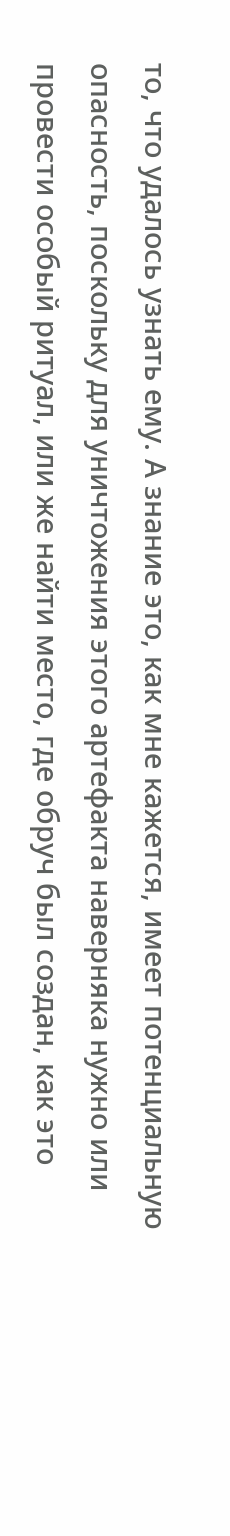то, что удалось узнать ему. А знание это, как мне кажется, имеет потенциальную опасность, поскольку для уничтожения этого артефакта наверняка нужно или провести особый ритуал, или же найти место, где обруч был создан, как это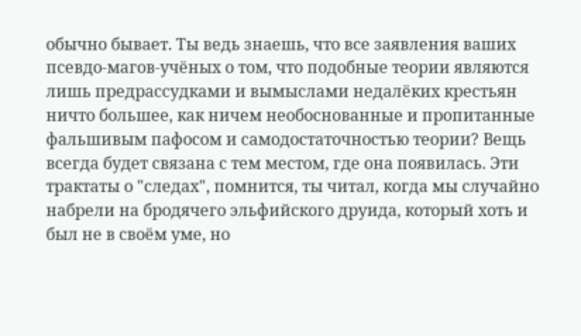обычно бывает. Ты ведь знаешь, что все заявления ваших псевдо-магов-учёных о том, что подобные теории являются лишь предрассудками и вымыслами недалёких крестьян ничто большее, как ничем необоснованные и пропитанные фальшивым пафосом и самодостаточностью теории? Вещь всегда будет связана с тем местом, где она появилась. Эти трактаты о "следах", помнится, ты читал, когда мы случайно набрели на бродячего эльфийского друида, который хоть и был не в своём уме, но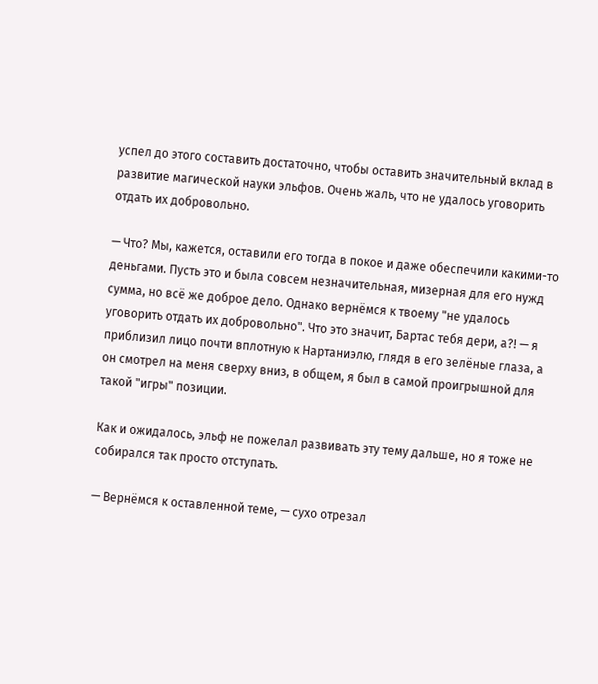успел до этого составить достаточно, чтобы оставить значительный вклад в развитие магической науки эльфов. Очень жаль, что не удалось уговорить отдать их добровольно.

— Что? Мы, кажется, оставили его тогда в покое и даже обеспечили какими-то деньгами. Пусть это и была совсем незначительная, мизерная для его нужд сумма, но всё же доброе дело. Однако вернёмся к твоему "не удалось уговорить отдать их добровольно". Что это значит, Бартас тебя дери, а?! — я приблизил лицо почти вплотную к Нартаниэлю, глядя в его зелёные глаза, а он смотрел на меня сверху вниз, в общем, я был в самой проигрышной для такой "игры" позиции.

Как и ожидалось, эльф не пожелал развивать эту тему дальше, но я тоже не собирался так просто отступать.

— Вернёмся к оставленной теме, — сухо отрезал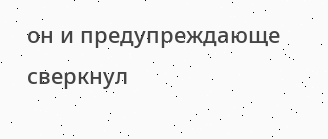он и предупреждающе сверкнул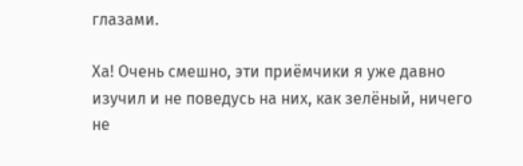глазами.

Ха! Очень смешно, эти приёмчики я уже давно изучил и не поведусь на них, как зелёный, ничего не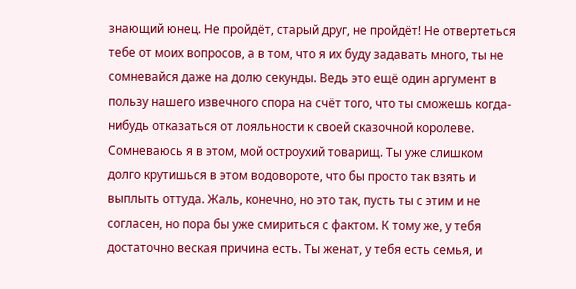знающий юнец. Не пройдёт, старый друг, не пройдёт! Не отвертеться тебе от моих вопросов, а в том, что я их буду задавать много, ты не сомневайся даже на долю секунды. Ведь это ещё один аргумент в пользу нашего извечного спора на счёт того, что ты сможешь когда-нибудь отказаться от лояльности к своей сказочной королеве. Сомневаюсь я в этом, мой остроухий товарищ. Ты уже слишком долго крутишься в этом водовороте, что бы просто так взять и выплыть оттуда. Жаль, конечно, но это так, пусть ты с этим и не согласен, но пора бы уже смириться с фактом. К тому же, у тебя достаточно веская причина есть. Ты женат, у тебя есть семья, и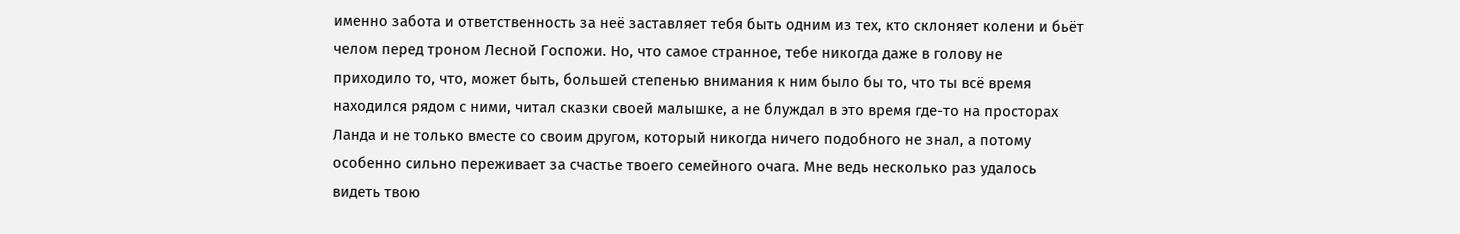именно забота и ответственность за неё заставляет тебя быть одним из тех, кто склоняет колени и бьёт челом перед троном Лесной Госпожи. Но, что самое странное, тебе никогда даже в голову не приходило то, что, может быть, большей степенью внимания к ним было бы то, что ты всё время находился рядом с ними, читал сказки своей малышке, а не блуждал в это время где-то на просторах Ланда и не только вместе со своим другом, который никогда ничего подобного не знал, а потому особенно сильно переживает за счастье твоего семейного очага. Мне ведь несколько раз удалось видеть твою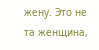жену. Это не та женщина,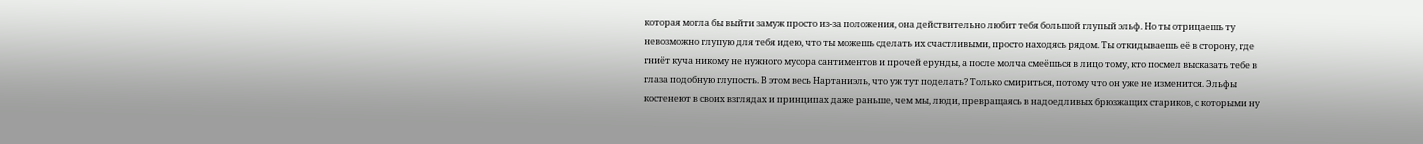которая могла бы выйти замуж просто из-за положения, она действительно любит тебя большой глупый эльф. Но ты отрицаешь ту невозможно глупую для тебя идею, что ты можешь сделать их счастливыми, просто находясь рядом. Ты откидываешь её в сторону, где гниёт куча никому не нужного мусора сантиментов и прочей ерунды, а после молча смеёшься в лицо тому, кто посмел высказать тебе в глаза подобную глупость. В этом весь Нартаниэль, что уж тут поделать? Только смириться, потому что он уже не изменится. Эльфы костенеют в своих взглядах и принципах даже раньше, чем мы, люди, превращаясь в надоедливых брюзжащих стариков, с которыми ну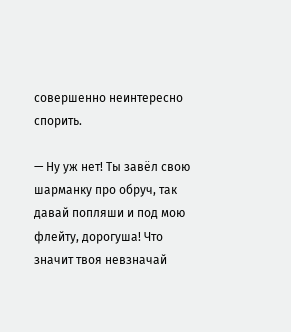совершенно неинтересно спорить.

— Ну уж нет! Ты завёл свою шарманку про обруч, так давай попляши и под мою флейту, дорогуша! Что значит твоя невзначай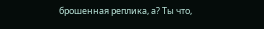брошенная реплика, а? Ты что,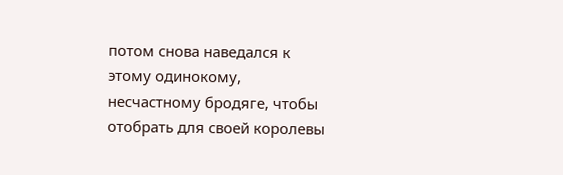потом снова наведался к этому одинокому, несчастному бродяге, чтобы отобрать для своей королевы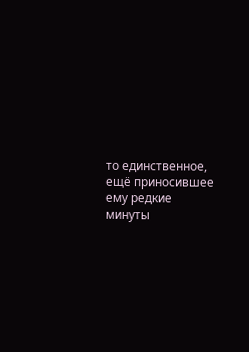то единственное, ещё приносившее ему редкие минуты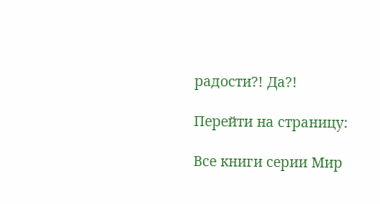радости?! Да?!

Перейти на страницу:

Все книги серии Мир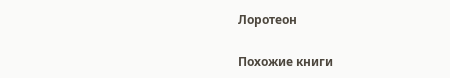Лоротеон

Похожие книги